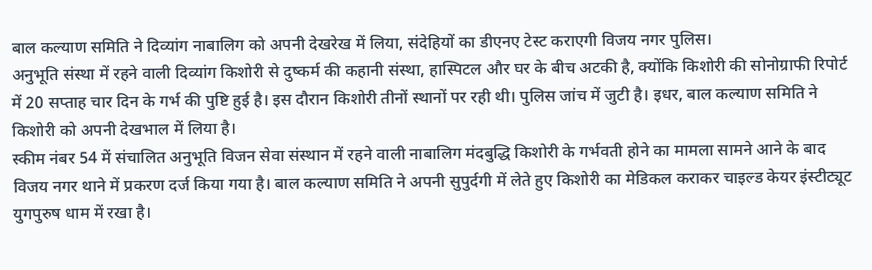बाल कल्याण समिति ने दिव्यांग नाबालिग को अपनी देखरेख में लिया, संदेहियों का डीएनए टेस्ट कराएगी विजय नगर पुलिस।
अनुभूति संस्था में रहने वाली दिव्यांग किशोरी से दुष्कर्म की कहानी संस्था, हास्पिटल और घर के बीच अटकी है, क्योंकि किशोरी की सोनोग्राफी रिपोर्ट में 20 सप्ताह चार दिन के गर्भ की पुष्टि हुई है। इस दौरान किशोरी तीनों स्थानों पर रही थी। पुलिस जांच में जुटी है। इधर, बाल कल्याण समिति ने किशोरी को अपनी देखभाल में लिया है।
स्कीम नंबर 54 में संचालित अनुभूति विजन सेवा संस्थान में रहने वाली नाबालिग मंदबुद्धि किशोरी के गर्भवती होने का मामला सामने आने के बाद विजय नगर थाने में प्रकरण दर्ज किया गया है। बाल कल्याण समिति ने अपनी सुपुर्दगी में लेते हुए किशोरी का मेडिकल कराकर चाइल्ड केयर इंस्टीट्यूट युगपुरुष धाम में रखा है।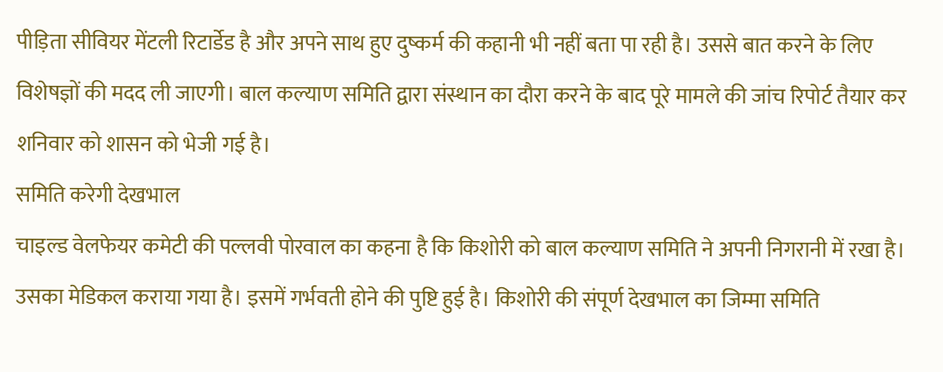पीड़िता सीवियर मेंटली रिटार्डेड है और अपने साथ हुए दुष्कर्म की कहानी भी नहीं बता पा रही है। उससे बात करने के लिए विशेषज्ञों की मदद ली जाएगी। बाल कल्याण समिति द्वारा संस्थान का दौरा करने के बाद पूरे मामले की जांच रिपोर्ट तैयार कर शनिवार को शासन को भेजी गई है।
समिति करेगी देखभाल
चाइल्ड वेलफेयर कमेटी की पल्लवी पोरवाल का कहना है कि किशोरी को बाल कल्याण समिति ने अपनी निगरानी में रखा है। उसका मेडिकल कराया गया है। इसमें गर्भवती होने की पुष्टि हुई है। किशोरी की संपूर्ण देखभाल का जिम्मा समिति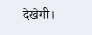देखेगी।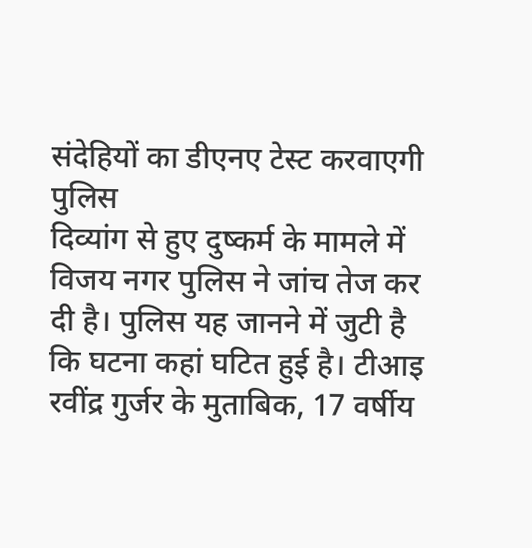संदेहियों का डीएनए टेस्ट करवाएगी पुलिस
दिव्यांग से हुए दुष्कर्म के मामले में विजय नगर पुलिस ने जांच तेज कर दी है। पुलिस यह जानने में जुटी है कि घटना कहां घटित हुई है। टीआइ रवींद्र गुर्जर के मुताबिक, 17 वर्षीय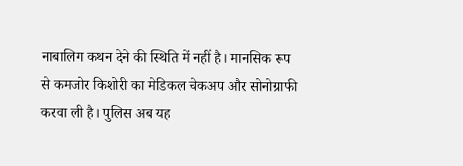नाबालिग कथन देने की स्थिति में नहीं है। मानसिक रूप से कमजोर किशोरी का मेडिकल चेकअप और सोनोग्राफी करवा ली है। पुलिस अब यह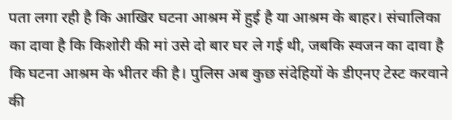पता लगा रही है कि आखिर घटना आश्रम में हुई है या आश्रम के बाहर। संचालिका का दावा है कि किशोरी की मां उसे दो बार घर ले गई थी, जबकि स्वजन का दावा है कि घटना आश्रम के भीतर की है। पुलिस अब कुछ संदेहियों के डीएनए टेस्ट करवाने की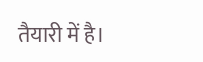तैयारी में है।